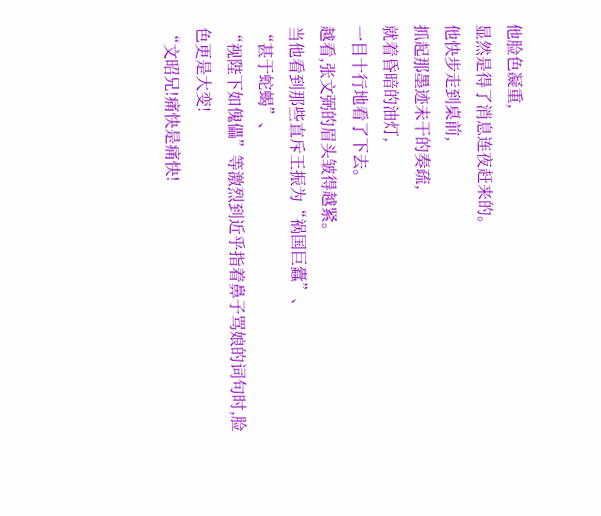他脸色凝重,
显然是得了消息连夜赶来的。
他快步走到桌前,
抓起那墨迹未干的奏疏,
就着昏暗的油灯,
一目十行地看了下去。
越看,张文弼的眉头皱得越紧。
当他看到那些直斥王振为“祸国巨蠹”、
“甚于蛇蝎”、
“视陛下如傀儡”等激烈到近乎指着鼻子骂娘的词句时,脸色更是大变!
“文昭兄!痛快是痛快!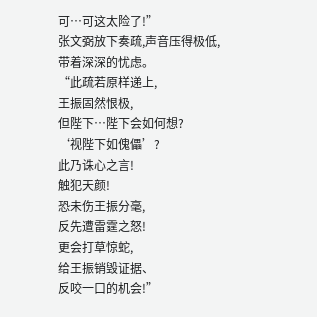可…可这太险了!”
张文弼放下奏疏,声音压得极低,
带着深深的忧虑。
“此疏若原样递上,
王振固然恨极,
但陛下…陛下会如何想?
‘视陛下如傀儡’?
此乃诛心之言!
触犯天颜!
恐未伤王振分毫,
反先遭雷霆之怒!
更会打草惊蛇,
给王振销毁证据、
反咬一口的机会!”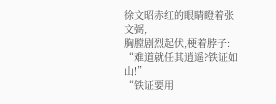徐文昭赤红的眼睛瞪着张文弼,
胸膛剧烈起伏,梗着脖子:
“难道就任其逍遥?铁证如山!”
“铁证要用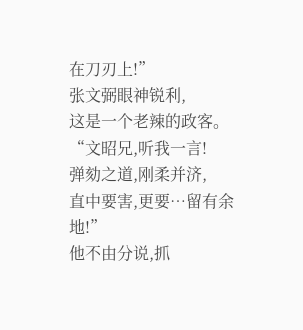在刀刃上!”
张文弼眼神锐利,
这是一个老辣的政客。
“文昭兄,听我一言!
弹劾之道,刚柔并济,
直中要害,更要…留有余地!”
他不由分说,抓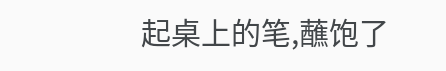起桌上的笔,蘸饱了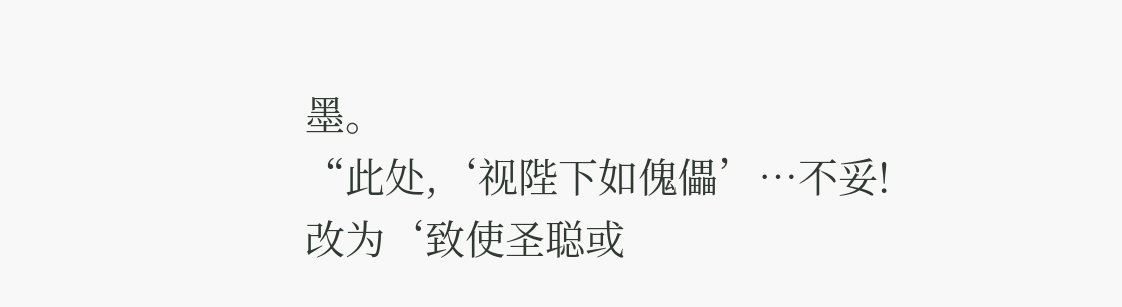墨。
“此处,‘视陛下如傀儡’…不妥!
改为‘致使圣聪或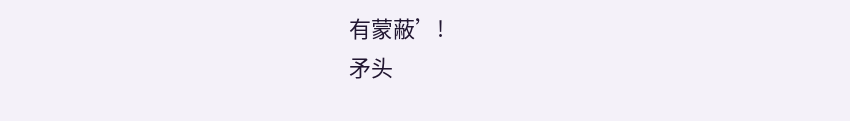有蒙蔽’!
矛头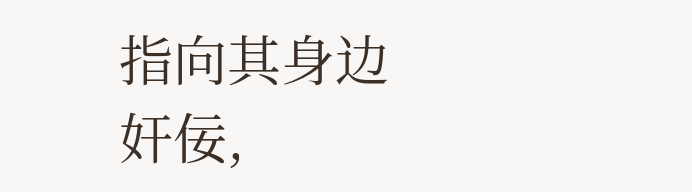指向其身边奸佞,